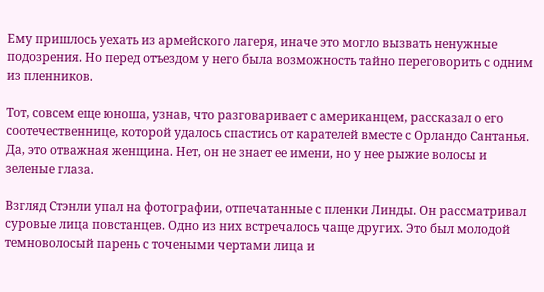Ему пришлось уехать из армейского лагеря, иначе это могло вызвать ненужные подозрения. Но перед отъездом у него была возможность тайно переговорить с одним из пленников.

Тот, совсем еще юноша, узнав, что разговаривает с американцем, рассказал о его соотечественнице, которой удалось спастись от карателей вместе с Орландо Сантанья. Да, это отважная женщина. Нет, он не знает ее имени, но у нее рыжие волосы и зеленые глаза.

Взгляд Стэнли упал на фотографии, отпечатанные с пленки Линды. Он рассматривал суровые лица повстанцев. Одно из них встречалось чаще других. Это был молодой темноволосый парень с точеными чертами лица и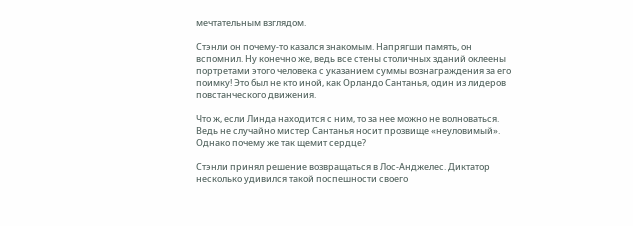мечтательным взглядом.

Стэнли он почему-то казался знакомым. Напрягши память, он вспомнил. Ну конечно же, ведь все стены столичных зданий оклеены портретами этого человека с указанием суммы вознаграждения за его поимку! Это был не кто иной, как Орландо Сантанья, один из лидеров повстанческого движения.

Что ж, если Линда находится с ним, то за нее можно не волноваться. Ведь не случайно мистер Сантанья носит прозвище «неуловимый». Однако почему же так щемит сердце?

Стэнли принял решение возвращаться в Лос-Анджелес. Диктатор несколько удивился такой поспешности своего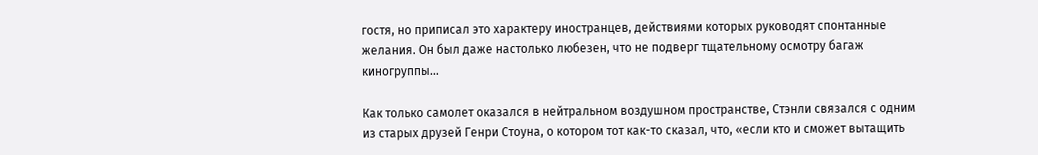гостя, но приписал это характеру иностранцев, действиями которых руководят спонтанные желания. Он был даже настолько любезен, что не подверг тщательному осмотру багаж киногруппы…

Как только самолет оказался в нейтральном воздушном пространстве, Стэнли связался с одним из старых друзей Генри Стоуна, о котором тот как-то сказал, что, «если кто и сможет вытащить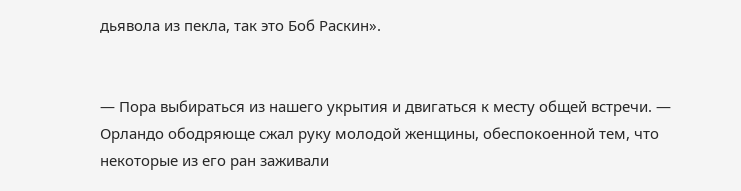дьявола из пекла, так это Боб Раскин».


— Пора выбираться из нашего укрытия и двигаться к месту общей встречи. — Орландо ободряюще сжал руку молодой женщины, обеспокоенной тем, что некоторые из его ран заживали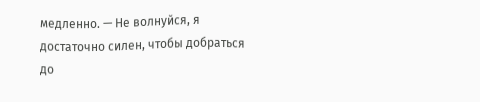медленно. — Не волнуйся, я достаточно силен, чтобы добраться до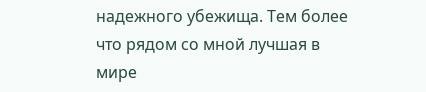надежного убежища. Тем более что рядом со мной лучшая в мире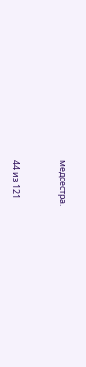медсестра.



44 из 121